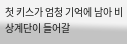첫 키스가 엄청 기억에 남아 비상계단이 들어갈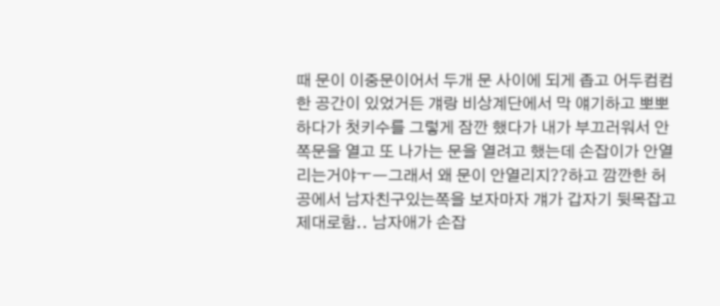때 문이 이중문이어서 두개 문 사이에 되게 좁고 어두컴컴한 공간이 있었거든 걔랑 비상계단에서 막 얘기하고 뽀뽀하다가 첫키수를 그렇게 잠깐 했다가 내가 부끄러워서 안쪽문을 열고 또 나가는 문을 열려고 했는데 손잡이가 안열리는거야ㅜㅡ그래서 왜 문이 안열리지??하고 깜깐한 허공에서 남자친구있는쪽을 보자마자 걔가 갑자기 뒷목잡고 제대로함.. 남자애가 손잡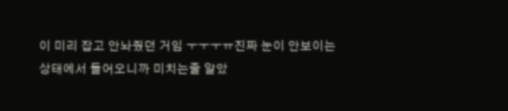이 미리 잡고 안놔줬던 거임 ㅜㅜㅜㅠ진짜 눈이 안보이는 상태에서 들어오니까 미치는줄 알았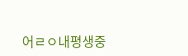어ㄹㅇ내평생중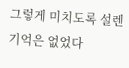그렇게 미치도록 설렌 기억은 없었다